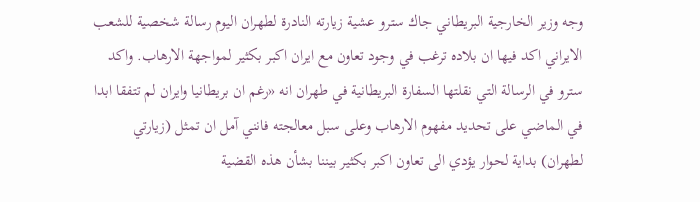وجه وزير الخارجية البريطاني جاك سترو عشية زيارته النادرة لطهران اليوم رسالة شخصية للشعب الايراني اكد فيها ان بلاده ترغب في وجود تعاون مع ايران اكبر بكثير لمواجهة الارهاب. واكد سترو في الرسالة التي نقلتها السفارة البريطانية في طهران انه «رغم ان بريطانيا وايران لم تتفقا ابدا في الماضي على تحديد مفهوم الارهاب وعلى سبل معالجته فانني آمل ان تمثل (زيارتي لطهران) بداية لحوار يؤدي الى تعاون اكبر بكثير بيننا بشأن هذه القضية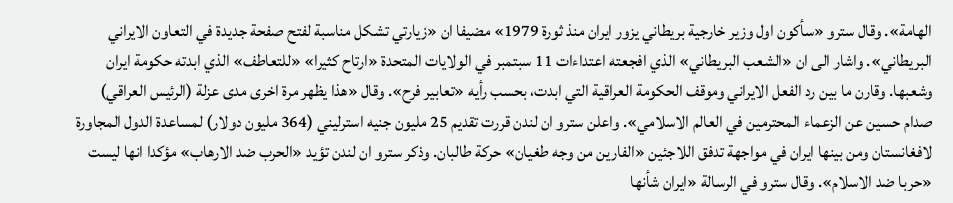الهامة». وقال سترو «سأكون اول وزير خارجية بريطاني يزور ايران منذ ثورة 1979» مضيفا ان «زيارتي تشكل مناسبة لفتح صفحة جديدة في التعاون الايراني البريطاني». واشار الى ان «الشعب البريطاني» الذي افجعته اعتداءات 11 سبتمبر في الولايات المتحدة «ارتاح كثيرا» «للتعاطف» الذي ابدته حكومة ايران وشعبها. وقارن ما بين رد الفعل الايراني وموقف الحكومة العراقية التي ابدت، بحسب رأيه «تعابير فرح». وقال «هذا يظهر مرة اخرى مدى عزلة (الرئيس العراقي) صدام حسين عن الزعماء المحترمين في العالم الاسلامي». واعلن سترو ان لندن قررت تقديم 25 مليون جنيه استرليني (364 مليون دولار) لمساعدة الدول المجاورة لافغانستان ومن بينها ايران في مواجهة تدفق اللاجئين «الفارين من وجه طغيان» حركة طالبان. وذكر سترو ان لندن تؤيد «الحرب ضد الارهاب» مؤكدا انها ليست «حربا ضد الاسلام». وقال سترو في الرسالة «ايران شأنها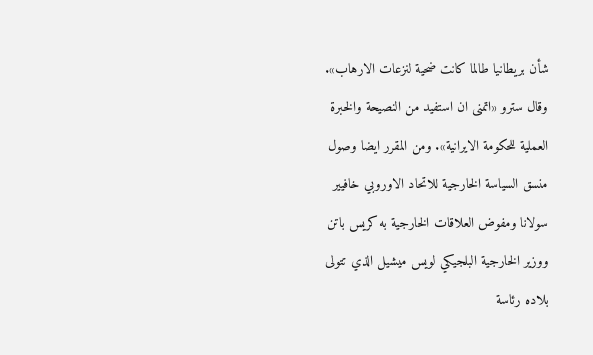شأن بريطانيا طالما كانت ضحية لنزعات الارهاب». وقال سترو «اتمنى ان استفيد من النصيحة والخبرة العملية للحكومة الايرانية». ومن المقرر ايضا وصول منسق السياسة الخارجية للاتحاد الاوروبي خافيير سولانا ومفوض العلاقات الخارجية به كريس باتن ووزير الخارجية البلجيكي لويس ميشيل الذي تتولى بلاده رئاسة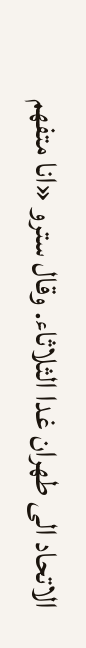الاتحاد الى طهران غدا الثلاثاء. وقال سترو «انا متفهم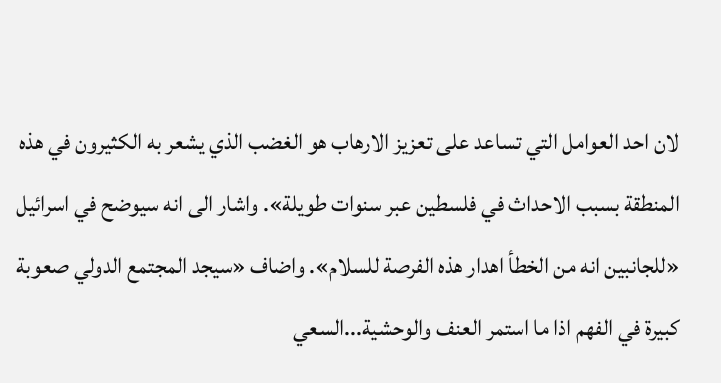لان احد العوامل التي تساعد على تعزيز الارهاب هو الغضب الذي يشعر به الكثيرون في هذه المنطقة بسبب الاحداث في فلسطين عبر سنوات طويلة». واشار الى انه سيوضح في اسرائيل «للجانبين انه من الخطأ اهدار هذه الفرصة للسلام». واضاف «سيجد المجتمع الدولي صعوبة كبيرة في الفهم اذا ما استمر العنف والوحشية...السعي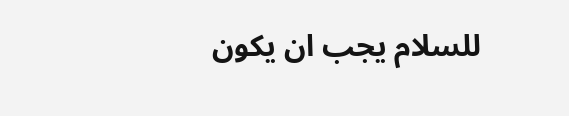للسلام يجب ان يكون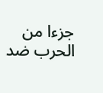جزءا من الحرب ضد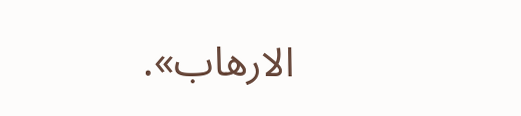الارهاب».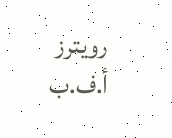رويترز أ.ف.ب